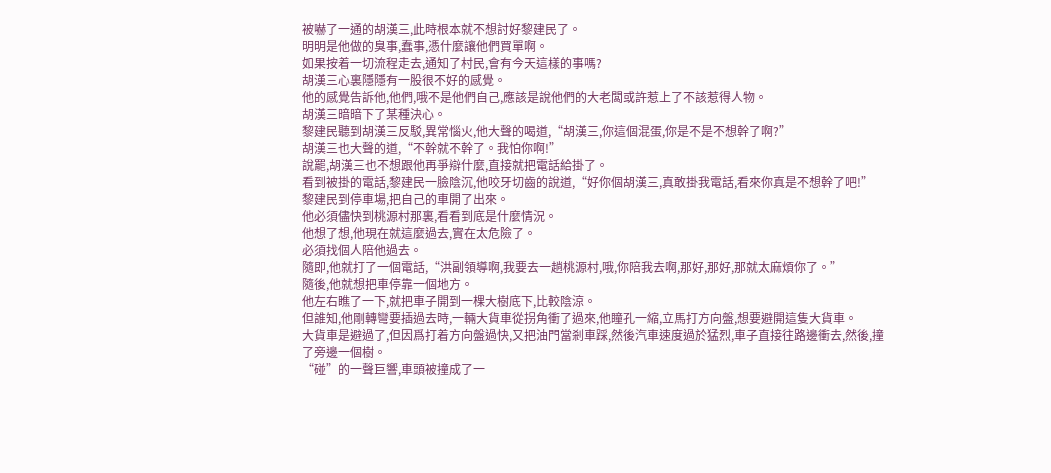被嚇了一通的胡漢三,此時根本就不想討好黎建民了。
明明是他做的臭事,蠢事,憑什麼讓他們買單啊。
如果按着一切流程走去,通知了村民,會有今天這樣的事嗎?
胡漢三心裏隱隱有一股很不好的感覺。
他的感覺告訴他,他們,哦不是他們自己,應該是說他們的大老闆或許惹上了不該惹得人物。
胡漢三暗暗下了某種決心。
黎建民聽到胡漢三反駁,異常惱火,他大聲的喝道,“胡漢三,你這個混蛋,你是不是不想幹了啊?”
胡漢三也大聲的道,“不幹就不幹了。我怕你啊!”
說罷,胡漢三也不想跟他再爭辯什麼,直接就把電話給掛了。
看到被掛的電話,黎建民一臉陰沉,他咬牙切齒的說道,“好你個胡漢三,真敢掛我電話,看來你真是不想幹了吧!”
黎建民到停車場,把自己的車開了出來。
他必須儘快到桃源村那裏,看看到底是什麼情況。
他想了想,他現在就這麼過去,實在太危險了。
必須找個人陪他過去。
隨即,他就打了一個電話,“洪副領導啊,我要去一趟桃源村,哦,你陪我去啊,那好,那好,那就太麻煩你了。”
隨後,他就想把車停靠一個地方。
他左右瞧了一下,就把車子開到一棵大樹底下,比較陰涼。
但誰知,他剛轉彎要插過去時,一輛大貨車從拐角衝了過來,他瞳孔一縮,立馬打方向盤,想要避開這隻大貨車。
大貨車是避過了,但因爲打着方向盤過快,又把油門當剎車踩,然後汽車速度過於猛烈,車子直接往路邊衝去,然後,撞了旁邊一個樹。
“碰”的一聲巨響,車頭被撞成了一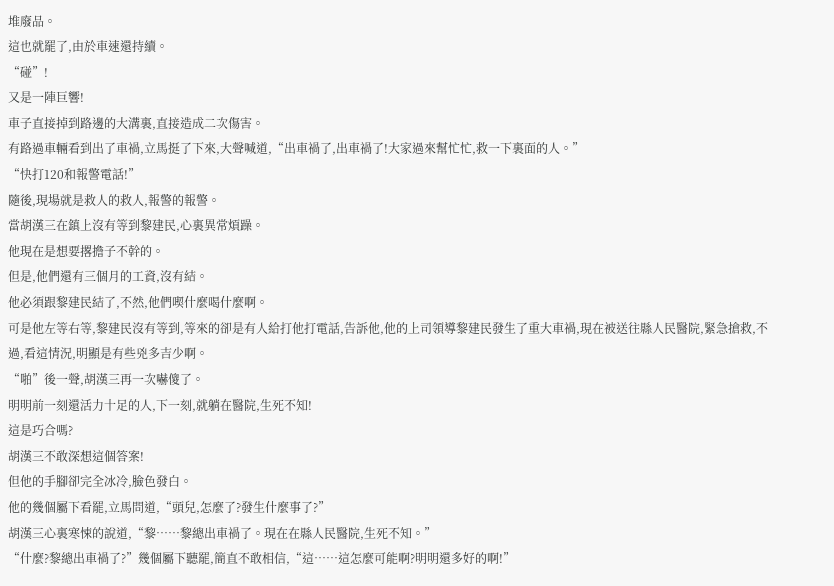堆廢品。
這也就罷了,由於車速還持續。
“碰”!
又是一陣巨響!
車子直接掉到路邊的大溝裏,直接造成二次傷害。
有路過車輛看到出了車禍,立馬挺了下來,大聲喊道,“出車禍了,出車禍了!大家過來幫忙忙,救一下裏面的人。”
“快打120和報警電話!”
隨後,現場就是救人的救人,報警的報警。
當胡漢三在鎮上沒有等到黎建民,心裏異常煩躁。
他現在是想要撂擔子不幹的。
但是,他們還有三個月的工資,沒有結。
他必須跟黎建民結了,不然,他們喫什麼喝什麼啊。
可是他左等右等,黎建民沒有等到,等來的卻是有人給打他打電話,告訴他,他的上司領導黎建民發生了重大車禍,現在被送往縣人民醫院,緊急搶救,不過,看這情況,明顯是有些兇多吉少啊。
“啪”後一聲,胡漢三再一次嚇傻了。
明明前一刻還活力十足的人,下一刻,就躺在醫院,生死不知!
這是巧合嗎?
胡漢三不敢深想這個答案!
但他的手腳卻完全冰冷,臉色發白。
他的幾個屬下看罷,立馬問道,“頭兒,怎麼了?發生什麼事了?”
胡漢三心裏寒悚的說道,“黎……黎總出車禍了。現在在縣人民醫院,生死不知。”
“什麼?黎總出車禍了?”幾個屬下聽罷,簡直不敢相信,“這……這怎麼可能啊?明明還多好的啊!”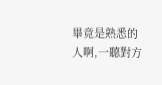畢竟是熟悉的人啊,一聽對方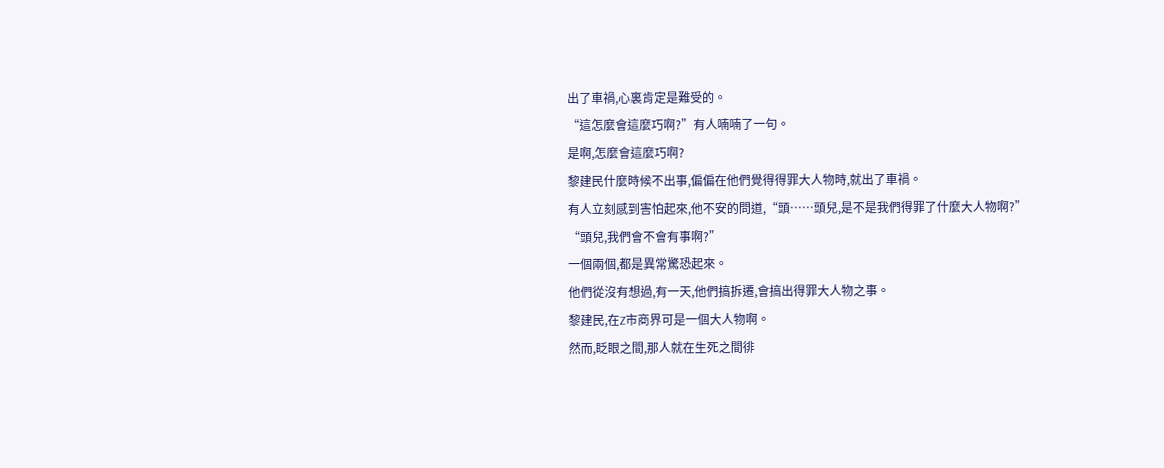出了車禍,心裏肯定是難受的。
“這怎麼會這麼巧啊?”有人喃喃了一句。
是啊,怎麼會這麼巧啊?
黎建民什麼時候不出事,偏偏在他們覺得得罪大人物時,就出了車禍。
有人立刻感到害怕起來,他不安的問道,“頭……頭兒,是不是我們得罪了什麼大人物啊?”
“頭兒,我們會不會有事啊?”
一個兩個,都是異常驚恐起來。
他們從沒有想過,有一天,他們搞拆遷,會搞出得罪大人物之事。
黎建民,在Z市商界可是一個大人物啊。
然而,眨眼之間,那人就在生死之間徘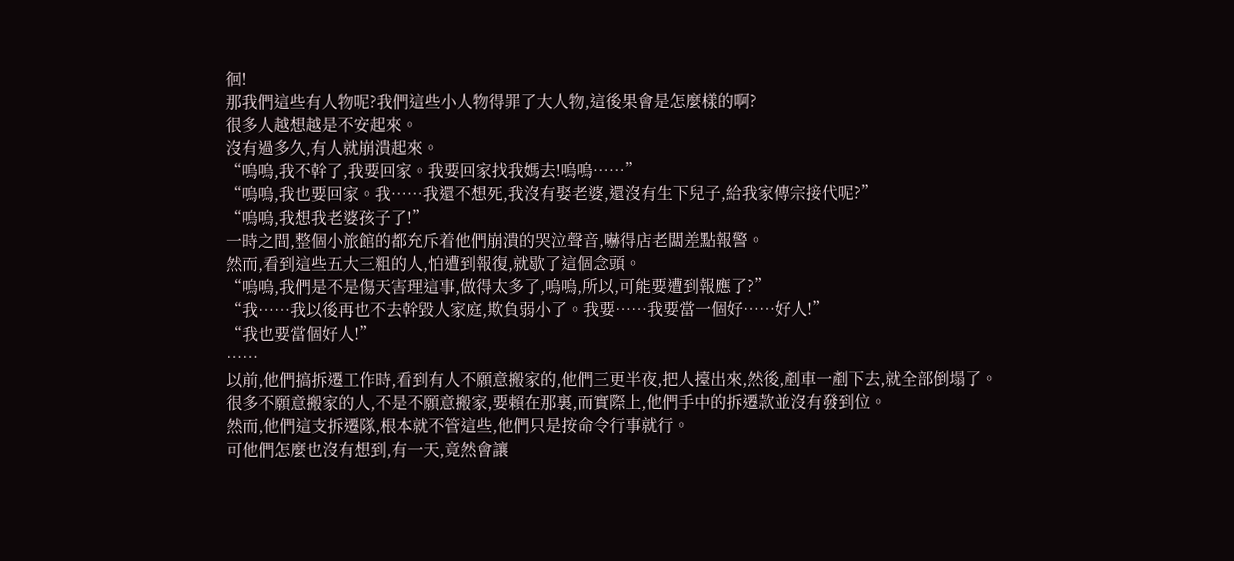徊!
那我們這些有人物呢?我們這些小人物得罪了大人物,這後果會是怎麼樣的啊?
很多人越想越是不安起來。
沒有過多久,有人就崩潰起來。
“嗚嗚,我不幹了,我要回家。我要回家找我媽去!嗚嗚……”
“嗚嗚,我也要回家。我……我還不想死,我沒有娶老婆,還沒有生下兒子,給我家傳宗接代呢?”
“嗚嗚,我想我老婆孩子了!”
一時之間,整個小旅館的都充斥着他們崩潰的哭泣聲音,嚇得店老闆差點報警。
然而,看到這些五大三粗的人,怕遭到報復,就歇了這個念頭。
“嗚嗚,我們是不是傷天害理這事,做得太多了,嗚嗚,所以,可能要遭到報應了?”
“我……我以後再也不去幹毀人家庭,欺負弱小了。我要……我要當一個好……好人!”
“我也要當個好人!”
……
以前,他們搞拆遷工作時,看到有人不願意搬家的,他們三更半夜,把人擡出來,然後,剷車一剷下去,就全部倒塌了。
很多不願意搬家的人,不是不願意搬家,要賴在那裏,而實際上,他們手中的拆遷款並沒有發到位。
然而,他們這支拆遷隊,根本就不管這些,他們只是按命令行事就行。
可他們怎麼也沒有想到,有一天,竟然會讓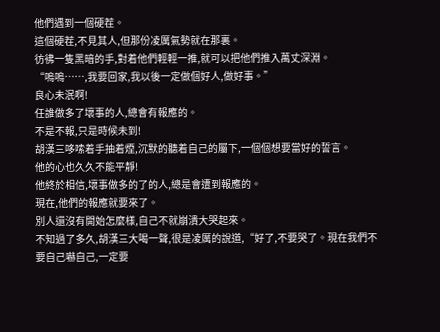他們遇到一個硬茬。
這個硬茬,不見其人,但那份凌厲氣勢就在那裏。
彷彿一隻黑暗的手,對着他們輕輕一推,就可以把他們推入萬丈深淵。
“嗚嗚……,我要回家,我以後一定做個好人,做好事。”
良心未泯啊!
任誰做多了壞事的人,總會有報應的。
不是不報,只是時候未到!
胡漢三哆嗦着手抽着煙,沉默的聽着自己的屬下,一個個想要當好的誓言。
他的心也久久不能平靜!
他終於相信,壞事做多的了的人,總是會遭到報應的。
現在,他們的報應就要來了。
別人還沒有開始怎麼樣,自己不就崩潰大哭起來。
不知過了多久,胡漢三大喝一聲,很是凌厲的說道,“好了,不要哭了。現在我們不要自己嚇自己,一定要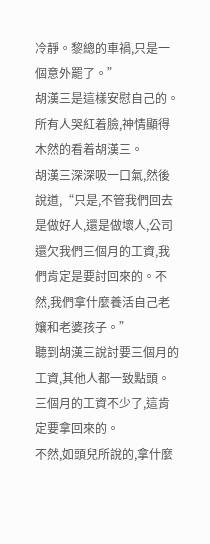冷靜。黎總的車禍,只是一個意外罷了。”
胡漢三是這樣安慰自己的。
所有人哭紅着臉,神情顯得木然的看着胡漢三。
胡漢三深深吸一口氣,然後說道,“只是,不管我們回去是做好人,還是做壞人,公司還欠我們三個月的工資,我們肯定是要討回來的。不然,我們拿什麼養活自己老孃和老婆孩子。”
聽到胡漢三說討要三個月的工資,其他人都一致點頭。
三個月的工資不少了,這肯定要拿回來的。
不然,如頭兒所說的,拿什麼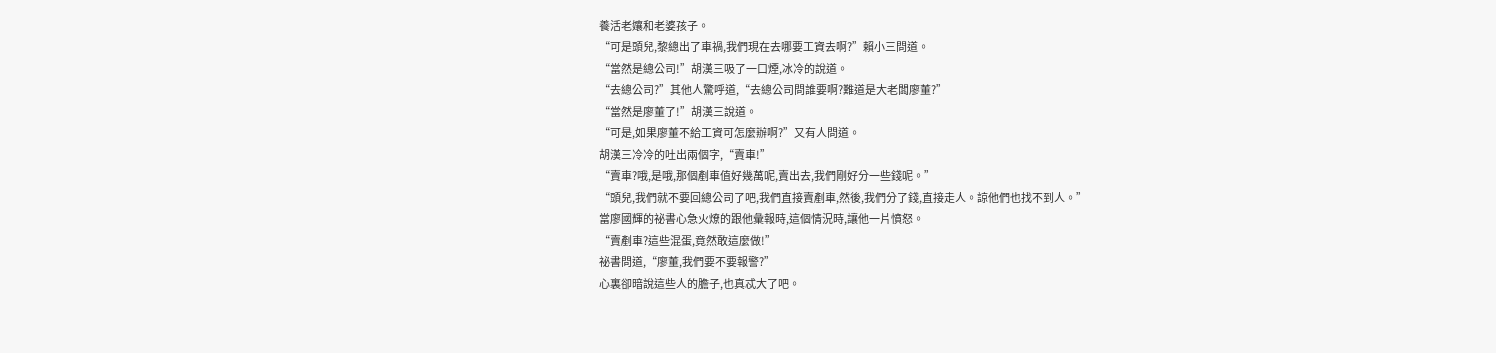養活老孃和老婆孩子。
“可是頭兒,黎總出了車禍,我們現在去哪要工資去啊?”賴小三問道。
“當然是總公司!”胡漢三吸了一口煙,冰冷的說道。
“去總公司?”其他人驚呼道,“去總公司問誰要啊?難道是大老闆廖董?”
“當然是廖董了!”胡漢三說道。
“可是,如果廖董不給工資可怎麼辦啊?”又有人問道。
胡漢三冷冷的吐出兩個字,“賣車!”
“賣車?哦,是哦,那個剷車值好幾萬呢,賣出去,我們剛好分一些錢呢。”
“頭兒,我們就不要回總公司了吧,我們直接賣剷車,然後,我們分了錢,直接走人。諒他們也找不到人。”
當廖國輝的祕書心急火燎的跟他彙報時,這個情況時,讓他一片憤怒。
“賣剷車?這些混蛋,竟然敢這麼做!”
祕書問道,“廖董,我們要不要報警?”
心裏卻暗說這些人的膽子,也真忒大了吧。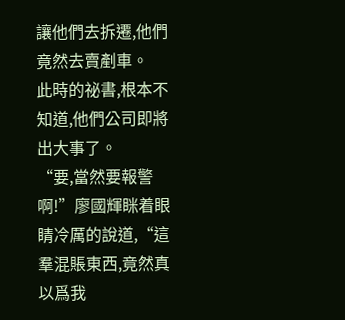讓他們去拆遷,他們竟然去賣剷車。
此時的祕書,根本不知道,他們公司即將出大事了。
“要,當然要報警啊!”廖國輝眯着眼睛冷厲的說道,“這羣混賬東西,竟然真以爲我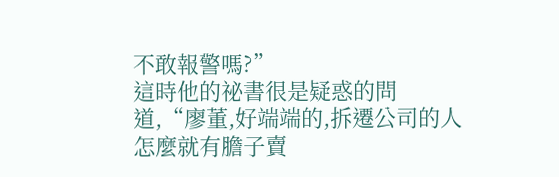不敢報警嗎?”
這時他的祕書很是疑惑的問道,“廖董,好端端的,拆遷公司的人怎麼就有膽子賣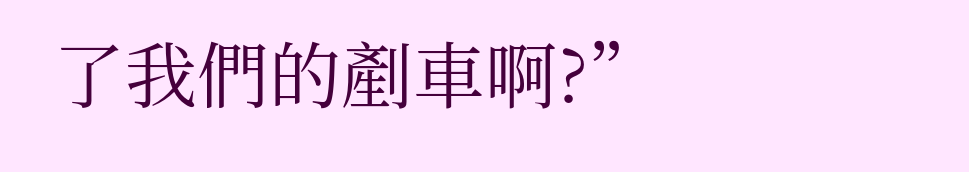了我們的剷車啊?”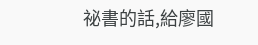祕書的話,給廖國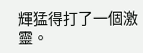輝猛得打了一個激靈。